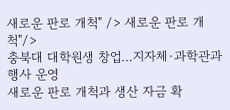새로운 판로 개척" /> 새로운 판로 개척"/>
충북대 대학원생 창업…지자체·과학관과 행사 운영
새로운 판로 개척과 생산 자금 확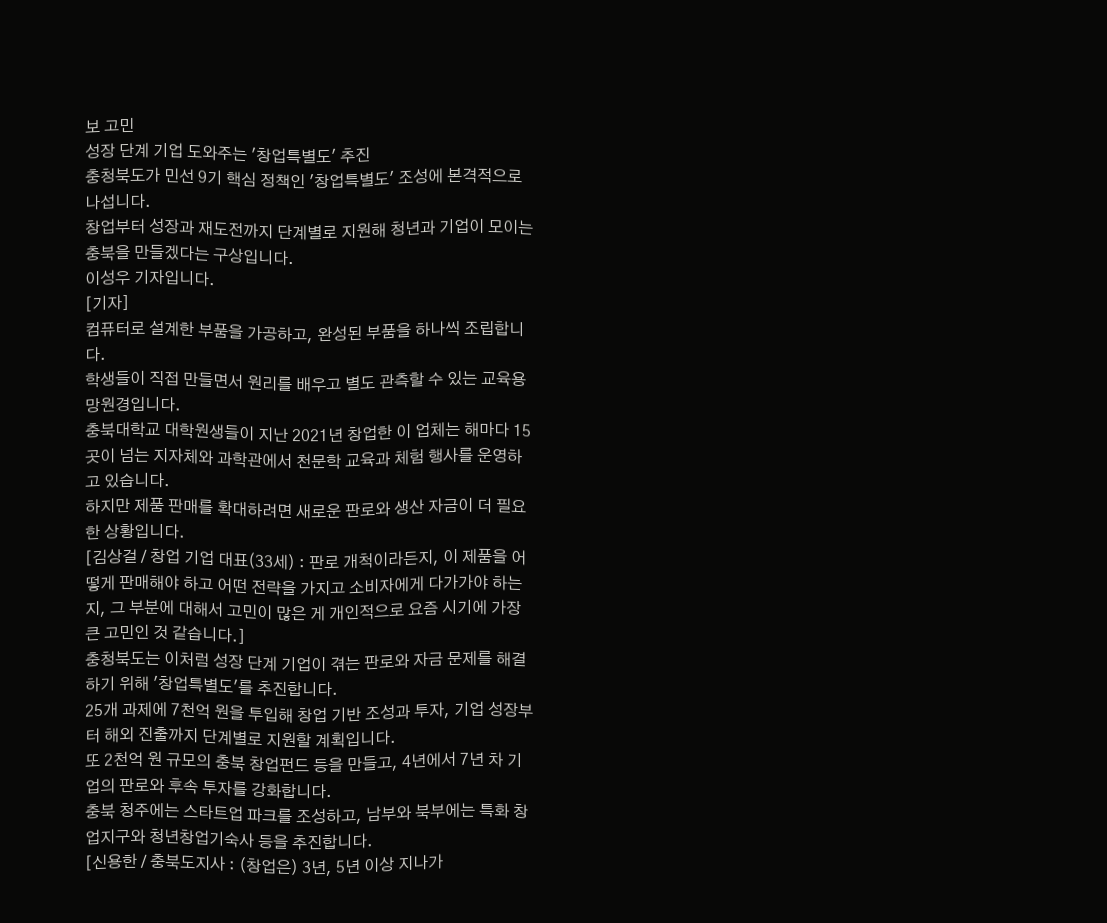보 고민
성장 단계 기업 도와주는 '창업특별도' 추진
충청북도가 민선 9기 핵심 정책인 '창업특별도' 조성에 본격적으로 나섭니다.
창업부터 성장과 재도전까지 단계별로 지원해 청년과 기업이 모이는 충북을 만들겠다는 구상입니다.
이성우 기자입니다.
[기자]
컴퓨터로 설계한 부품을 가공하고, 완성된 부품을 하나씩 조립합니다.
학생들이 직접 만들면서 원리를 배우고 별도 관측할 수 있는 교육용 망원경입니다.
충북대학교 대학원생들이 지난 2021년 창업한 이 업체는 해마다 15곳이 넘는 지자체와 과학관에서 천문학 교육과 체험 행사를 운영하고 있습니다.
하지만 제품 판매를 확대하려면 새로운 판로와 생산 자금이 더 필요한 상황입니다.
[김상걸 / 창업 기업 대표(33세) : 판로 개척이라든지, 이 제품을 어떻게 판매해야 하고 어떤 전략을 가지고 소비자에게 다가가야 하는지, 그 부분에 대해서 고민이 많은 게 개인적으로 요즘 시기에 가장 큰 고민인 것 같습니다.]
충청북도는 이처럼 성장 단계 기업이 겪는 판로와 자금 문제를 해결하기 위해 '창업특별도'를 추진합니다.
25개 과제에 7천억 원을 투입해 창업 기반 조성과 투자, 기업 성장부터 해외 진출까지 단계별로 지원할 계획입니다.
또 2천억 원 규모의 충북 창업펀드 등을 만들고, 4년에서 7년 차 기업의 판로와 후속 투자를 강화합니다.
충북 청주에는 스타트업 파크를 조성하고, 남부와 북부에는 특화 창업지구와 청년창업기숙사 등을 추진합니다.
[신용한 / 충북도지사 : (창업은) 3년, 5년 이상 지나가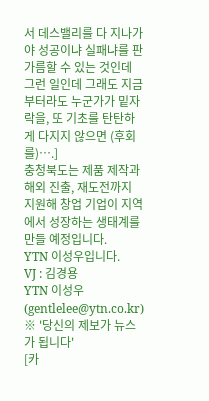서 데스밸리를 다 지나가야 성공이냐 실패냐를 판가름할 수 있는 것인데 그런 일인데 그래도 지금부터라도 누군가가 밑자락을, 또 기초를 탄탄하게 다지지 않으면 (후회를)….]
충청북도는 제품 제작과 해외 진출, 재도전까지 지원해 창업 기업이 지역에서 성장하는 생태계를 만들 예정입니다.
YTN 이성우입니다.
VJ : 김경용
YTN 이성우 (gentlelee@ytn.co.kr)
※ '당신의 제보가 뉴스가 됩니다'
[카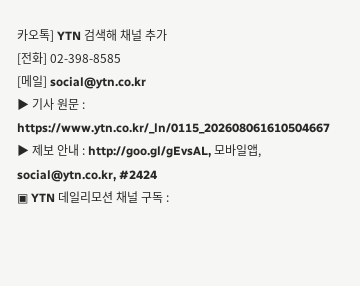카오톡] YTN 검색해 채널 추가
[전화] 02-398-8585
[메일] social@ytn.co.kr
▶ 기사 원문 : https://www.ytn.co.kr/_ln/0115_202608061610504667
▶ 제보 안내 : http://goo.gl/gEvsAL, 모바일앱, social@ytn.co.kr, #2424
▣ YTN 데일리모션 채널 구독 :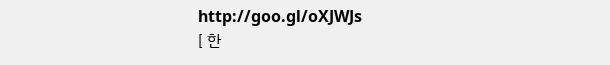http://goo.gl/oXJWJs
[ 한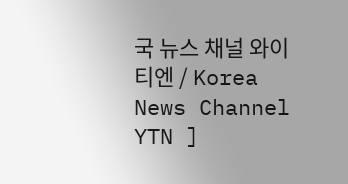국 뉴스 채널 와이티엔 / Korea News Channel YTN ]